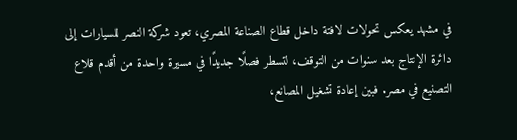في مشهد يعكس تحولات لافتة داخل قطاع الصناعة المصري، تعود شركة النصر للسيارات إلى دائرة الإنتاج بعد سنوات من التوقف، لتسطر فصلًا جديدًا في مسيرة واحدة من أقدم قلاع التصنيع في مصر. فبين إعادة تشغيل المصانع،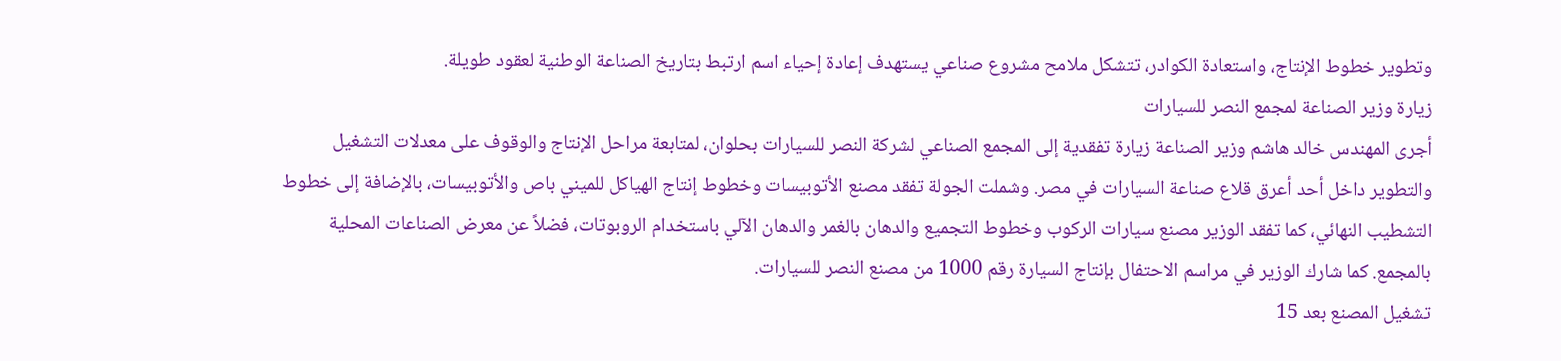وتطوير خطوط الإنتاج، واستعادة الكوادر، تتشكل ملامح مشروع صناعي يستهدف إعادة إحياء اسم ارتبط بتاريخ الصناعة الوطنية لعقود طويلة.
زيارة وزير الصناعة لمجمع النصر للسيارات
أجرى المهندس خالد هاشم وزير الصناعة زيارة تفقدية إلى المجمع الصناعي لشركة النصر للسيارات بحلوان، لمتابعة مراحل الإنتاج والوقوف على معدلات التشغيل والتطوير داخل أحد أعرق قلاع صناعة السيارات في مصر. وشملت الجولة تفقد مصنع الأتوبيسات وخطوط إنتاج الهياكل للميني باص والأتوبيسات، بالإضافة إلى خطوط التشطيب النهائي، كما تفقد الوزير مصنع سيارات الركوب وخطوط التجميع والدهان بالغمر والدهان الآلي باستخدام الروبوتات، فضلاً عن معرض الصناعات المحلية بالمجمع. كما شارك الوزير في مراسم الاحتفال بإنتاج السيارة رقم 1000 من مصنع النصر للسيارات.
تشغيل المصنع بعد 15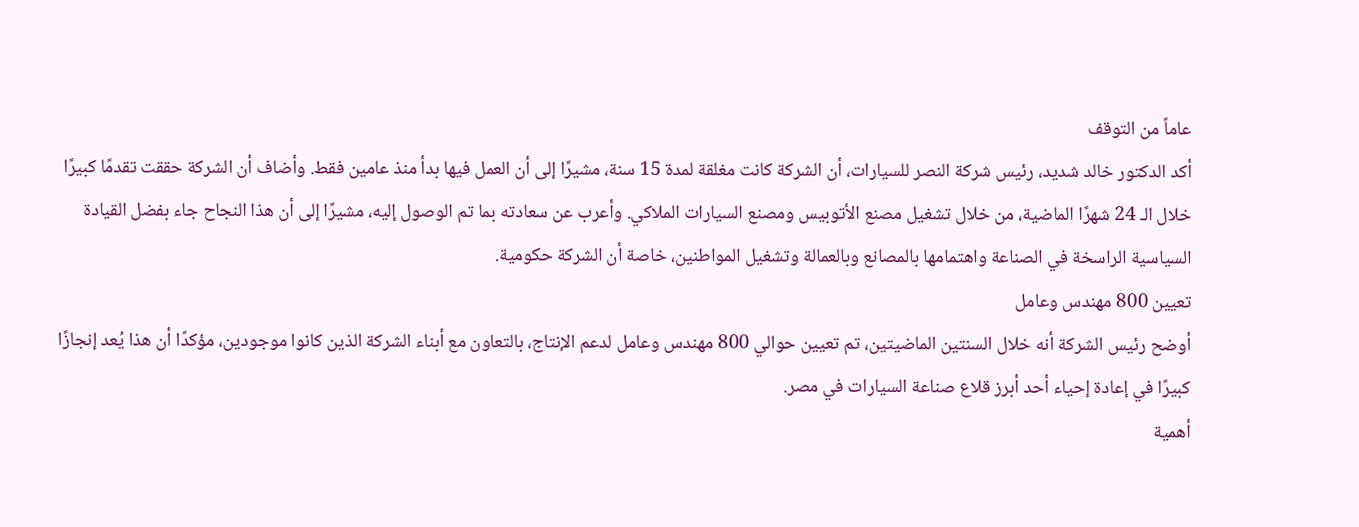عاماً من التوقف
أكد الدكتور خالد شديد، رئيس شركة النصر للسيارات، أن الشركة كانت مغلقة لمدة 15 سنة، مشيرًا إلى أن العمل فيها بدأ منذ عامين فقط. وأضاف أن الشركة حققت تقدمًا كبيرًا خلال الـ 24 شهرًا الماضية، من خلال تشغيل مصنع الأتوبيس ومصنع السيارات الملاكي. وأعرب عن سعادته بما تم الوصول إليه، مشيرًا إلى أن هذا النجاح جاء بفضل القيادة السياسية الراسخة في الصناعة واهتمامها بالمصانع وبالعمالة وتشغيل المواطنين، خاصة أن الشركة حكومية.
تعيين 800 مهندس وعامل
أوضح رئيس الشركة أنه خلال السنتين الماضيتين، تم تعيين حوالي 800 مهندس وعامل لدعم الإنتاج، بالتعاون مع أبناء الشركة الذين كانوا موجودين، مؤكدًا أن هذا يُعد إنجازًا كبيرًا في إعادة إحياء أحد أبرز قلاع صناعة السيارات في مصر.
أهمية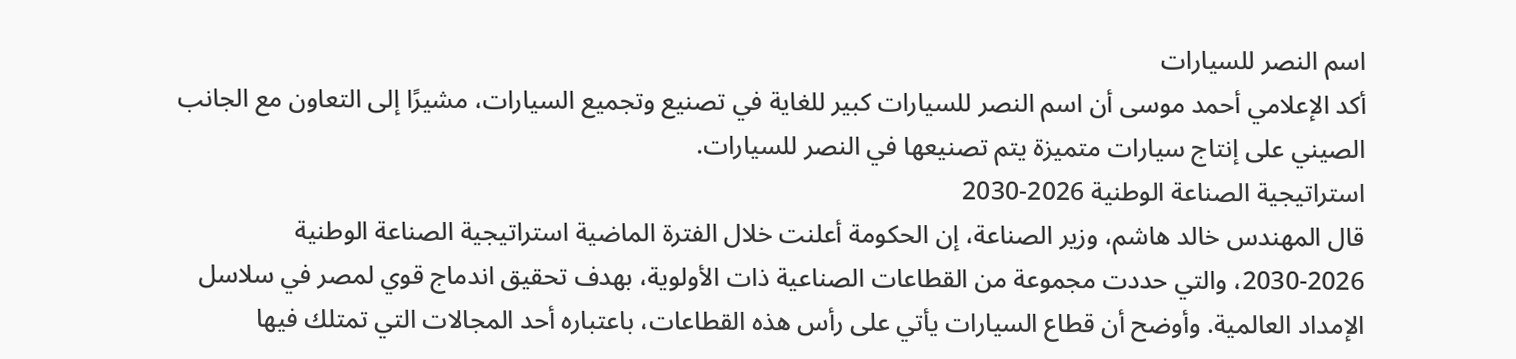اسم النصر للسيارات
أكد الإعلامي أحمد موسى أن اسم النصر للسيارات كبير للغاية في تصنيع وتجميع السيارات، مشيرًا إلى التعاون مع الجانب الصيني على إنتاج سيارات متميزة يتم تصنيعها في النصر للسيارات.
استراتيجية الصناعة الوطنية 2026-2030
قال المهندس خالد هاشم، وزير الصناعة، إن الحكومة أعلنت خلال الفترة الماضية استراتيجية الصناعة الوطنية 2026-2030، والتي حددت مجموعة من القطاعات الصناعية ذات الأولوية، بهدف تحقيق اندماج قوي لمصر في سلاسل الإمداد العالمية. وأوضح أن قطاع السيارات يأتي على رأس هذه القطاعات، باعتباره أحد المجالات التي تمتلك فيها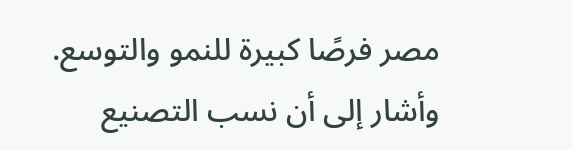مصر فرصًا كبيرة للنمو والتوسع. وأشار إلى أن نسب التصنيع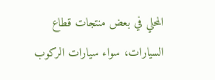المحلي في بعض منتجات قطاع السيارات، سواء سيارات الركوب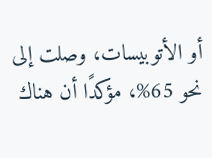أو الأتوبيسات، وصلت إلى نحو 65%، مؤكدًا أن هناك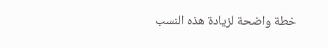خطة واضحة لزيادة هذه النسب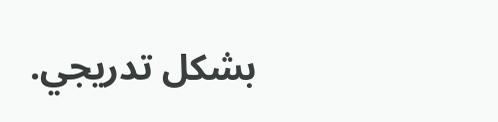بشكل تدريجي.